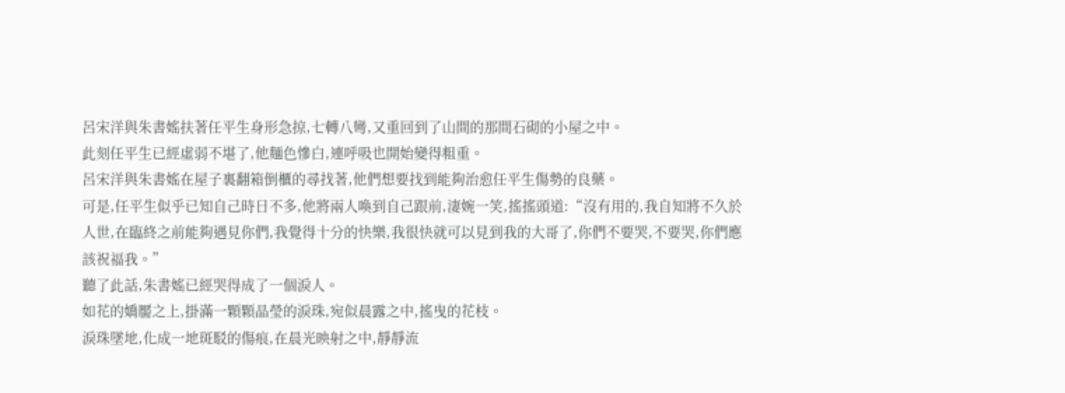呂宋洋與朱書媱扶著任平生身形急掠,七轉八彎,又重回到了山間的那間石砌的小屋之中。
此刻任平生已經虛弱不堪了,他麵色慘白,連呼吸也開始變得粗重。
呂宋洋與朱書媱在屋子裏翻箱倒櫃的尋找著,他們想要找到能夠治愈任平生傷勢的良藥。
可是,任平生似乎已知自己時日不多,他將兩人喚到自己跟前,淒婉一笑,搖搖頭道:“沒有用的,我自知將不久於人世,在臨終之前能夠遇見你們,我覺得十分的快樂,我很快就可以見到我的大哥了,你們不要哭,不要哭,你們應該祝福我。”
聽了此話,朱書媱已經哭得成了一個淚人。
如花的嬌靨之上,掛滿一顆顆晶瑩的淚珠,宛似晨露之中,搖曳的花枝。
淚珠墜地,化成一地斑駁的傷痕,在晨光映射之中,靜靜流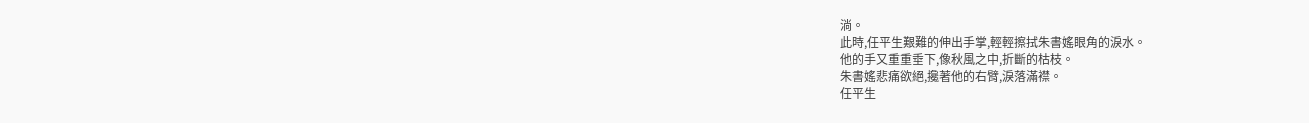淌。
此時,任平生艱難的伸出手掌,輕輕擦拭朱書媱眼角的淚水。
他的手又重重垂下,像秋風之中,折斷的枯枝。
朱書媱悲痛欲絕,攙著他的右臂,淚落滿襟。
任平生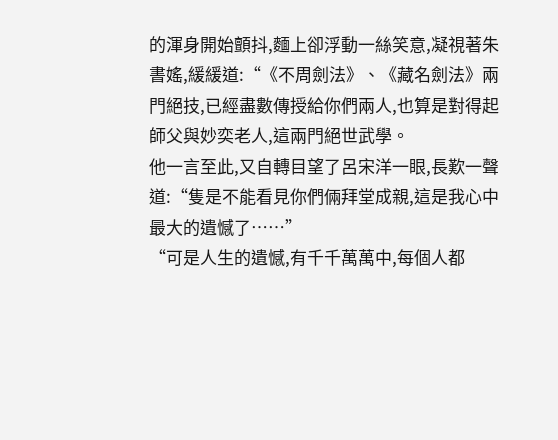的渾身開始顫抖,麵上卻浮動一絲笑意,凝視著朱書媱,緩緩道:“《不周劍法》、《藏名劍法》兩門絕技,已經盡數傳授給你們兩人,也算是對得起師父與妙奕老人,這兩門絕世武學。
他一言至此,又自轉目望了呂宋洋一眼,長歎一聲道:“隻是不能看見你們倆拜堂成親,這是我心中最大的遺憾了……”
“可是人生的遺憾,有千千萬萬中,每個人都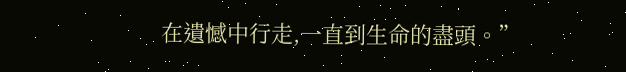在遺憾中行走,一直到生命的盡頭。”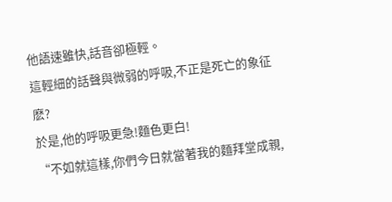他語速雖快,話音卻極輕。
這輕細的話聲與微弱的呼吸,不正是死亡的象征麽?
於是,他的呼吸更急!麵色更白!
“不如就這樣,你們今日就當著我的麵拜堂成親,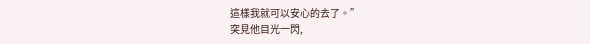這樣我就可以安心的去了。”
突見他目光一閃,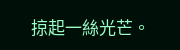掠起一絲光芒。